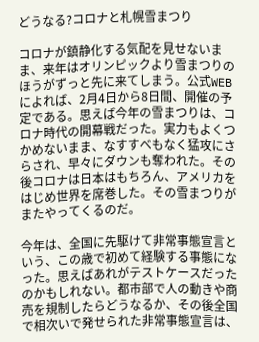どうなる?コロナと札幌雪まつり

コロナが鎮静化する気配を見せないまま、来年はオリンピックより雪まつりのほうがずっと先に来てしまう。公式WEBによれば、2月4日から8日間、開催の予定である。思えば今年の雪まつりは、コロナ時代の開幕戦だった。実力もよくつかめないまま、なすすべもなく猛攻にさらされ、早々にダウンも奪われた。その後コロナは日本はもちろん、アメリカをはじめ世界を席巻した。その雪まつりがまたやってくるのだ。

今年は、全国に先駆けて非常事態宣言という、この歳で初めて経験する事態になった。思えばあれがテストケースだったのかもしれない。都市部で人の動きや商売を規制したらどうなるか、その後全国で相次いで発せられた非常事態宣言は、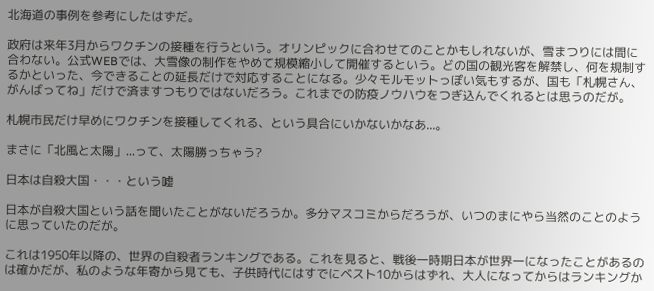北海道の事例を参考にしたはずだ。

政府は来年3月からワクチンの接種を行うという。オリンピックに合わせてのことかもしれないが、雪まつりには間に合わない。公式WEBでは、大雪像の制作をやめて規模縮小して開催するという。どの国の観光客を解禁し、何を規制するかといった、今できることの延長だけで対応することになる。少々モルモットっぽい気もするが、国も「札幌さん、がんばってね」だけで済ますつもりではないだろう。これまでの防疫ノウハウをつぎ込んでくれるとは思うのだが。

札幌市民だけ早めにワクチンを接種してくれる、という具合にいかないかなあ...。

まさに「北風と太陽」...って、太陽勝っちゃう?

日本は自殺大国・・・という嘘

日本が自殺大国という話を聞いたことがないだろうか。多分マスコミからだろうが、いつのまにやら当然のことのように思っていたのだが。

これは1950年以降の、世界の自殺者ランキングである。これを見ると、戦後一時期日本が世界一になったことがあるのは確かだが、私のような年寄から見ても、子供時代にはすでにベスト10からはずれ、大人になってからはランキングか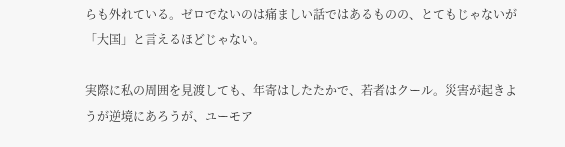らも外れている。ゼロでないのは痛ましい話ではあるものの、とてもじゃないが「大国」と言えるほどじゃない。

実際に私の周囲を見渡しても、年寄はしたたかで、若者はクール。災害が起きようが逆境にあろうが、ユーモア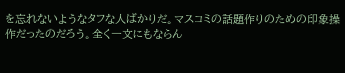を忘れないようなタフな人ばかりだ。マスコミの話題作りのための印象操作だったのだろう。全く一文にもならん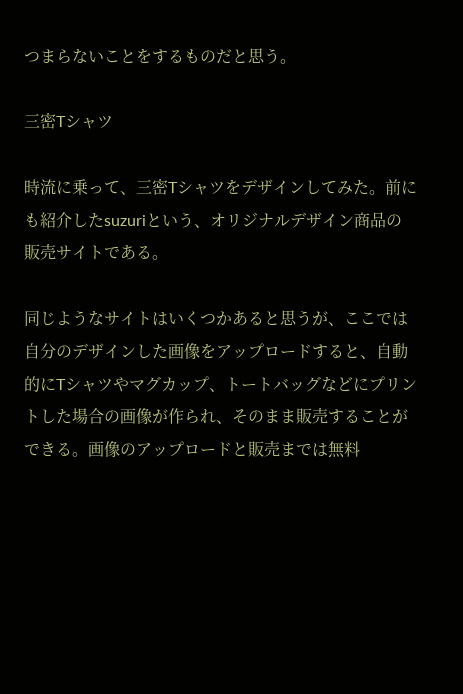つまらないことをするものだと思う。

三密Tシャツ

時流に乗って、三密Tシャツをデザインしてみた。前にも紹介したsuzuriという、オリジナルデザイン商品の販売サイトである。

同じようなサイトはいくつかあると思うが、ここでは自分のデザインした画像をアップロードすると、自動的にTシャツやマグカップ、トートバッグなどにプリントした場合の画像が作られ、そのまま販売することができる。画像のアップロードと販売までは無料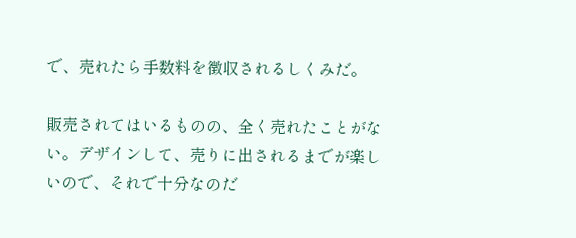で、売れたら手数料を徴収されるしくみだ。

販売されてはいるものの、全く売れたことがない。デザインして、売りに出されるまでが楽しいので、それで十分なのだ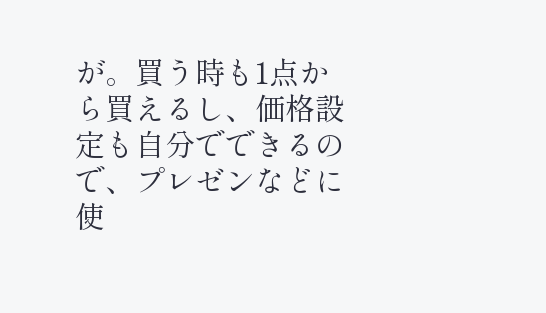が。買う時も1点から買えるし、価格設定も自分でできるので、プレゼンなどに使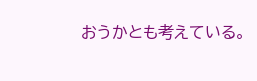おうかとも考えている。